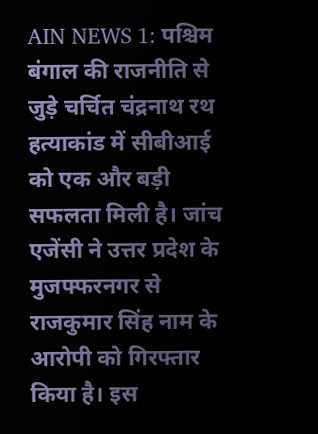AIN NEWS 1: पश्चिम बंगाल की राजनीति से जुड़े चर्चित चंद्रनाथ रथ हत्याकांड में सीबीआई को एक और बड़ी सफलता मिली है। जांच एजेंसी ने उत्तर प्रदेश के मुजफ्फरनगर से राजकुमार सिंह नाम के आरोपी को गिरफ्तार किया है। इस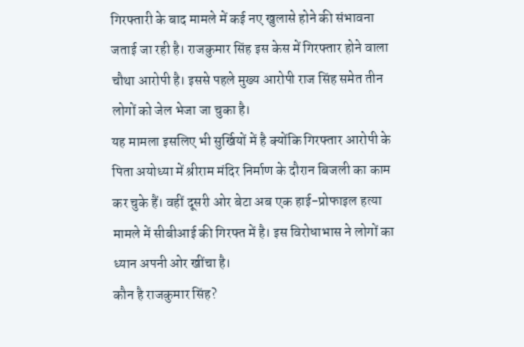गिरफ्तारी के बाद मामले में कई नए खुलासे होने की संभावना जताई जा रही है। राजकुमार सिंह इस केस में गिरफ्तार होने वाला चौथा आरोपी है। इससे पहले मुख्य आरोपी राज सिंह समेत तीन लोगों को जेल भेजा जा चुका है।
यह मामला इसलिए भी सुर्खियों में है क्योंकि गिरफ्तार आरोपी के पिता अयोध्या में श्रीराम मंदिर निर्माण के दौरान बिजली का काम कर चुके हैं। वहीं दूसरी ओर बेटा अब एक हाई-प्रोफाइल हत्या मामले में सीबीआई की गिरफ्त में है। इस विरोधाभास ने लोगों का ध्यान अपनी ओर खींचा है।
कौन है राजकुमार सिंह?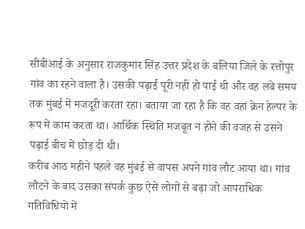सीबीआई के अनुसार राजकुमार सिंह उत्तर प्रदेश के बलिया जिले के रत्तोपुर गांव का रहने वाला है। उसकी पढ़ाई पूरी नहीं हो पाई थी और वह लंबे समय तक मुंबई में मजदूरी करता रहा। बताया जा रहा है कि वह वहां क्रेन हेल्पर के रूप में काम करता था। आर्थिक स्थिति मजबूत न होने की वजह से उसने पढ़ाई बीच में छोड़ दी थी।
करीब आठ महीने पहले वह मुंबई से वापस अपने गांव लौट आया था। गांव लौटने के बाद उसका संपर्क कुछ ऐसे लोगों से बढ़ा जो आपराधिक गतिविधियों में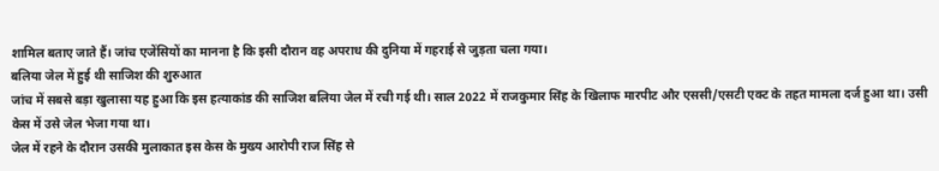शामिल बताए जाते हैं। जांच एजेंसियों का मानना है कि इसी दौरान वह अपराध की दुनिया में गहराई से जुड़ता चला गया।
बलिया जेल में हुई थी साजिश की शुरुआत
जांच में सबसे बड़ा खुलासा यह हुआ कि इस हत्याकांड की साजिश बलिया जेल में रची गई थी। साल 2022 में राजकुमार सिंह के खिलाफ मारपीट और एससी/एसटी एक्ट के तहत मामला दर्ज हुआ था। उसी केस में उसे जेल भेजा गया था।
जेल में रहने के दौरान उसकी मुलाकात इस केस के मुख्य आरोपी राज सिंह से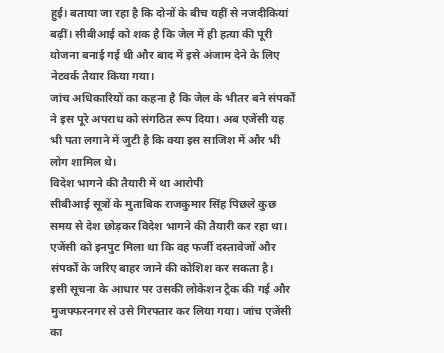हुई। बताया जा रहा है कि दोनों के बीच यहीं से नजदीकियां बढ़ीं। सीबीआई को शक है कि जेल में ही हत्या की पूरी योजना बनाई गई थी और बाद में इसे अंजाम देने के लिए नेटवर्क तैयार किया गया।
जांच अधिकारियों का कहना है कि जेल के भीतर बने संपर्कों ने इस पूरे अपराध को संगठित रूप दिया। अब एजेंसी यह भी पता लगाने में जुटी है कि क्या इस साजिश में और भी लोग शामिल थे।
विदेश भागने की तैयारी में था आरोपी
सीबीआई सूत्रों के मुताबिक राजकुमार सिंह पिछले कुछ समय से देश छोड़कर विदेश भागने की तैयारी कर रहा था। एजेंसी को इनपुट मिला था कि वह फर्जी दस्तावेजों और संपर्कों के जरिए बाहर जाने की कोशिश कर सकता है।
इसी सूचना के आधार पर उसकी लोकेशन ट्रैक की गई और मुजफ्फरनगर से उसे गिरफ्तार कर लिया गया। जांच एजेंसी का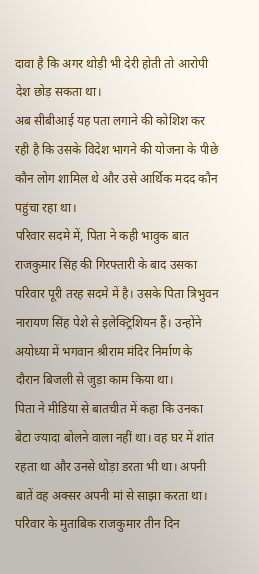दावा है कि अगर थोड़ी भी देरी होती तो आरोपी देश छोड़ सकता था।
अब सीबीआई यह पता लगाने की कोशिश कर रही है कि उसके विदेश भागने की योजना के पीछे कौन लोग शामिल थे और उसे आर्थिक मदद कौन पहुंचा रहा था।
परिवार सदमे में, पिता ने कही भावुक बात
राजकुमार सिंह की गिरफ्तारी के बाद उसका परिवार पूरी तरह सदमे में है। उसके पिता त्रिभुवन नारायण सिंह पेशे से इलेक्ट्रिशियन हैं। उन्होंने अयोध्या में भगवान श्रीराम मंदिर निर्माण के दौरान बिजली से जुड़ा काम किया था।
पिता ने मीडिया से बातचीत में कहा कि उनका बेटा ज्यादा बोलने वाला नहीं था। वह घर में शांत रहता था और उनसे थोड़ा डरता भी था। अपनी बातें वह अक्सर अपनी मां से साझा करता था।
परिवार के मुताबिक राजकुमार तीन दिन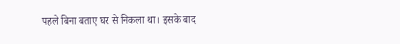पहले बिना बताए घर से निकला था। इसके बाद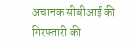अचानक सीबीआई की गिरफ्तारी की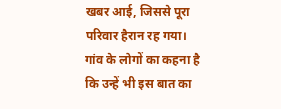खबर आई, जिससे पूरा परिवार हैरान रह गया।
गांव के लोगों का कहना है कि उन्हें भी इस बात का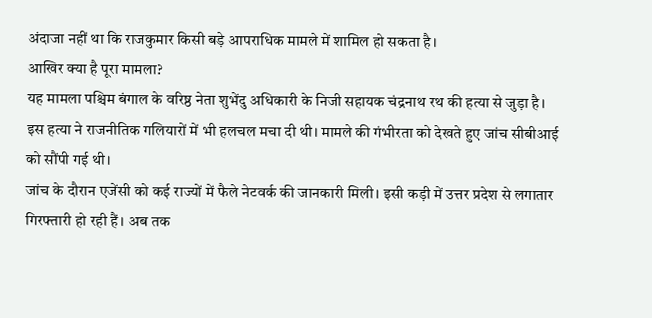अंदाजा नहीं था कि राजकुमार किसी बड़े आपराधिक मामले में शामिल हो सकता है।
आखिर क्या है पूरा मामला?
यह मामला पश्चिम बंगाल के वरिष्ठ नेता शुभेंदु अधिकारी के निजी सहायक चंद्रनाथ रथ की हत्या से जुड़ा है। इस हत्या ने राजनीतिक गलियारों में भी हलचल मचा दी थी। मामले की गंभीरता को देखते हुए जांच सीबीआई को सौंपी गई थी।
जांच के दौरान एजेंसी को कई राज्यों में फैले नेटवर्क की जानकारी मिली। इसी कड़ी में उत्तर प्रदेश से लगातार गिरफ्तारी हो रही हैं। अब तक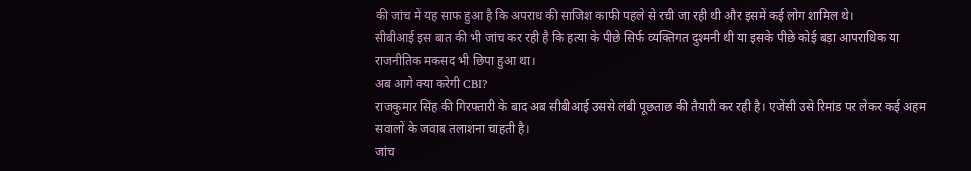की जांच में यह साफ हुआ है कि अपराध की साजिश काफी पहले से रची जा रही थी और इसमें कई लोग शामिल थे।
सीबीआई इस बात की भी जांच कर रही है कि हत्या के पीछे सिर्फ व्यक्तिगत दुश्मनी थी या इसके पीछे कोई बड़ा आपराधिक या राजनीतिक मकसद भी छिपा हुआ था।
अब आगे क्या करेगी CBI?
राजकुमार सिंह की गिरफ्तारी के बाद अब सीबीआई उससे लंबी पूछताछ की तैयारी कर रही है। एजेंसी उसे रिमांड पर लेकर कई अहम सवालों के जवाब तलाशना चाहती है।
जांच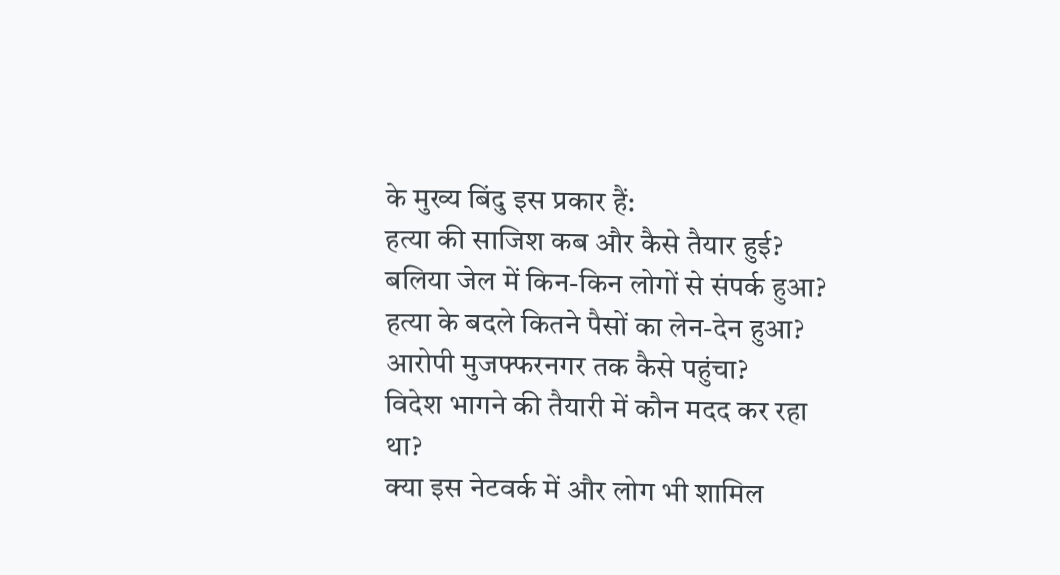के मुख्य बिंदु इस प्रकार हैं:
हत्या की साजिश कब और कैसे तैयार हुई?
बलिया जेल में किन-किन लोगों से संपर्क हुआ?
हत्या के बदले कितने पैसों का लेन-देन हुआ?
आरोपी मुजफ्फरनगर तक कैसे पहुंचा?
विदेश भागने की तैयारी में कौन मदद कर रहा था?
क्या इस नेटवर्क में और लोग भी शामिल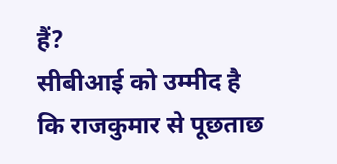हैं?
सीबीआई को उम्मीद है कि राजकुमार से पूछताछ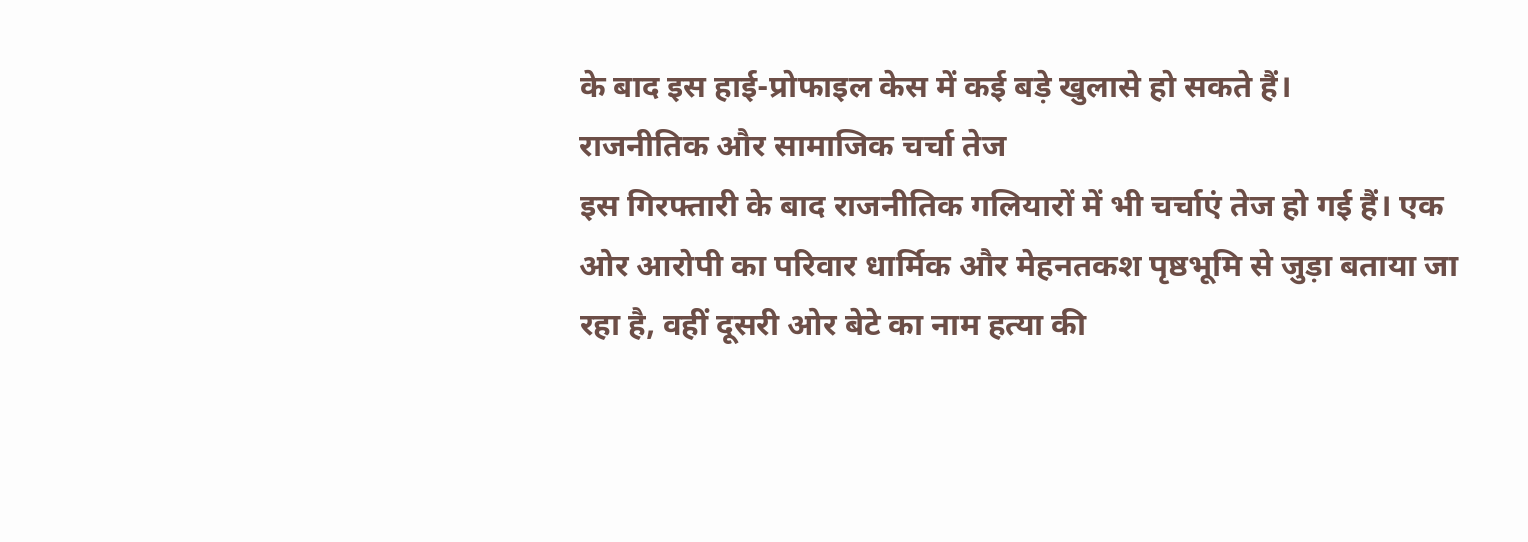के बाद इस हाई-प्रोफाइल केस में कई बड़े खुलासे हो सकते हैं।
राजनीतिक और सामाजिक चर्चा तेज
इस गिरफ्तारी के बाद राजनीतिक गलियारों में भी चर्चाएं तेज हो गई हैं। एक ओर आरोपी का परिवार धार्मिक और मेहनतकश पृष्ठभूमि से जुड़ा बताया जा रहा है, वहीं दूसरी ओर बेटे का नाम हत्या की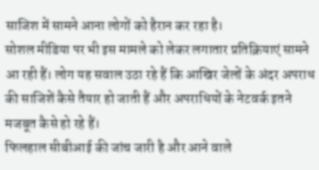साजिश में सामने आना लोगों को हैरान कर रहा है।
सोशल मीडिया पर भी इस मामले को लेकर लगातार प्रतिक्रियाएं सामने आ रही हैं। लोग यह सवाल उठा रहे हैं कि आखिर जेलों के अंदर अपराध की साजिशें कैसे तैयार हो जाती हैं और अपराधियों के नेटवर्क इतने मजबूत कैसे हो रहे हैं।
फिलहाल सीबीआई की जांच जारी है और आने वाले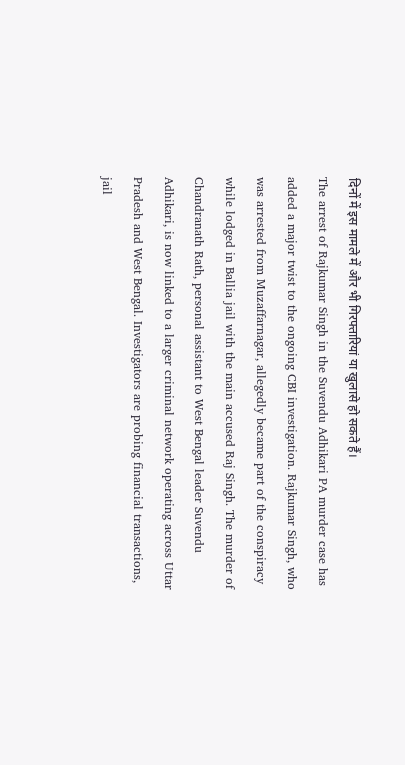दिनों में इस मामले में और भी गिरफ्तारियां या खुलासे हो सकते हैं।
The arrest of Rajkumar Singh in the Suvendu Adhikari PA murder case has added a major twist to the ongoing CBI investigation. Rajkumar Singh, who was arrested from Muzaffarnagar, allegedly became part of the conspiracy while lodged in Ballia jail with the main accused Raj Singh. The murder of Chandranath Rath, personal assistant to West Bengal leader Suvendu Adhikari, is now linked to a larger criminal network operating across Uttar Pradesh and West Bengal. Investigators are probing financial transactions, jail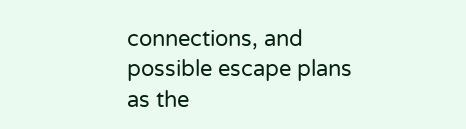connections, and possible escape plans as the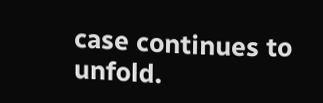case continues to unfold.